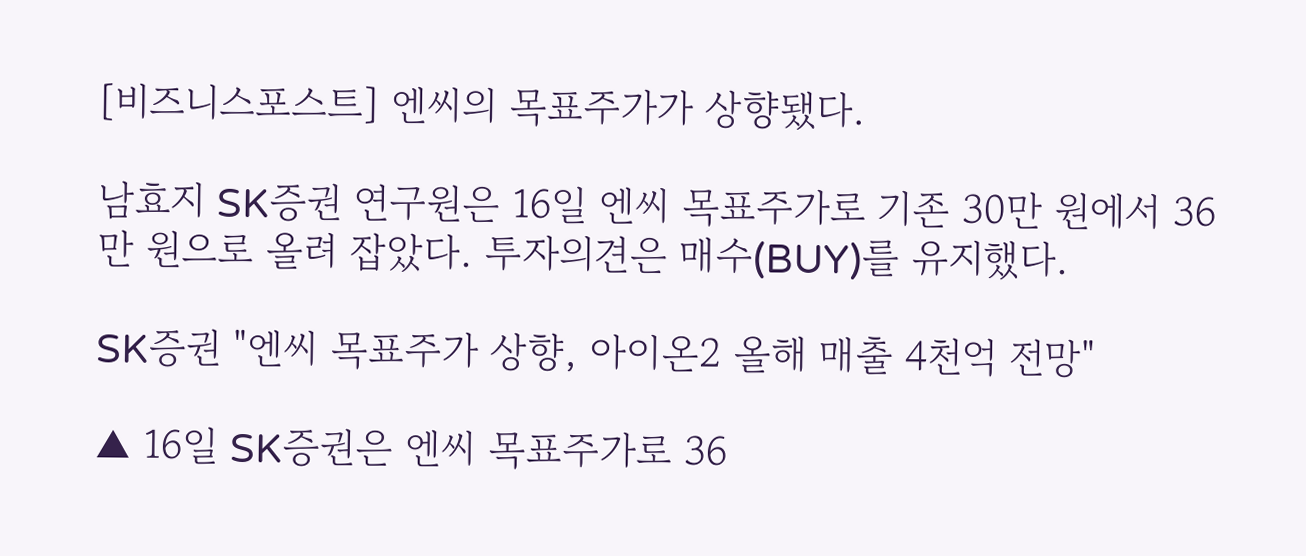[비즈니스포스트] 엔씨의 목표주가가 상향됐다.

남효지 SK증권 연구원은 16일 엔씨 목표주가로 기존 30만 원에서 36만 원으로 올려 잡았다. 투자의견은 매수(BUY)를 유지했다.

SK증권 "엔씨 목표주가 상향, 아이온2 올해 매출 4천억 전망"

▲ 16일 SK증권은 엔씨 목표주가로 36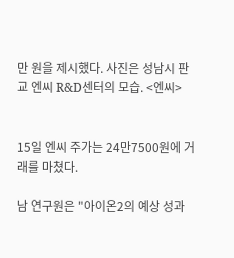만 원을 제시했다. 사진은 성남시 판교 엔씨 R&D센터의 모습. <엔씨>


15일 엔씨 주가는 24만7500원에 거래를 마쳤다.

남 연구원은 "아이온2의 예상 성과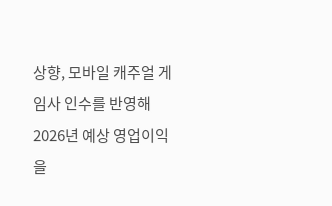상향, 모바일 캐주얼 게임사 인수를 반영해 2026년 예상 영업이익을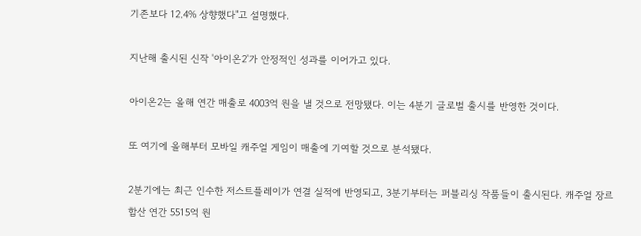기존보다 12.4% 상향했다"고 설명했다.

지난해 출시된 신작 '아이온2'가 안정적인 성과를 이어가고 있다.

아이온2는 올해 연간 매출로 4003억 원을 낼 것으로 전망됐다. 이는 4분기 글로벌 출시를 반영한 것이다.

또 여기에 올해부터 모바일 캐주얼 게임이 매출에 기여할 것으로 분석됐다.

2분기에는 최근 인수한 저스트플레이가 연결 실적에 반영되고, 3분기부터는 퍼블리싱 작품들이 출시된다. 캐주얼 장르 합산 연간 5515억 원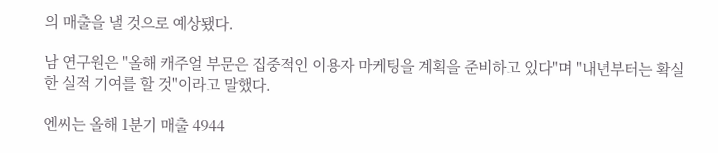의 매출을 낼 것으로 예상됐다.

남 연구원은 "올해 캐주얼 부문은 집중적인 이용자 마케팅을 계획을 준비하고 있다"며 "내년부터는 확실한 실적 기여를 할 것"이라고 말했다.

엔씨는 올해 1분기 매출 4944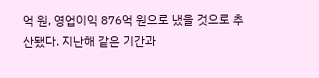억 원, 영업이익 876억 원으로 냈을 것으로 추산됐다. 지난해 같은 기간과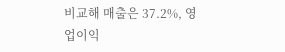비교해 매출은 37.2%, 영업이익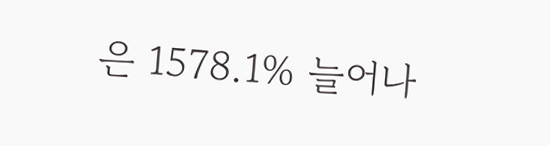은 1578.1% 늘어나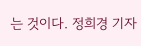는 것이다. 정희경 기자